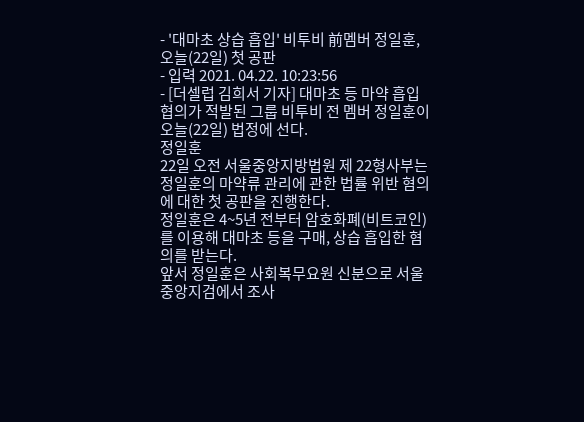- '대마초 상습 흡입' 비투비 前멤버 정일훈, 오늘(22일) 첫 공판
- 입력 2021. 04.22. 10:23:56
- [더셀럽 김희서 기자] 대마초 등 마약 흡입 협의가 적발된 그룹 비투비 전 멤버 정일훈이 오늘(22일) 법정에 선다.
정일훈
22일 오전 서울중앙지방법원 제 22형사부는 정일훈의 마약류 관리에 관한 법률 위반 혐의에 대한 첫 공판을 진행한다.
정일훈은 4~5년 전부터 암호화폐(비트코인)를 이용해 대마초 등을 구매, 상습 흡입한 혐의를 받는다.
앞서 정일훈은 사회복무요원 신분으로 서울중앙지검에서 조사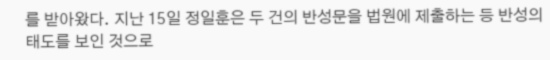를 받아왔다. 지난 15일 정일훈은 두 건의 반성문을 법원에 제출하는 등 반성의 태도를 보인 것으로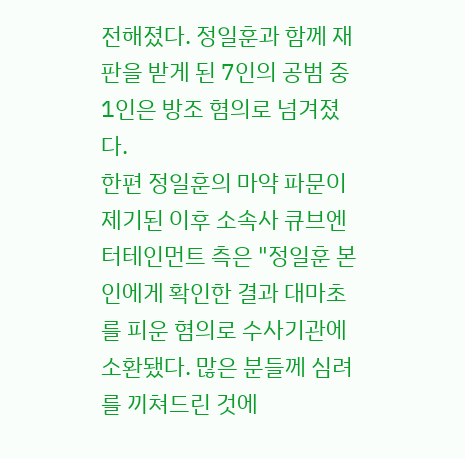전해졌다. 정일훈과 함께 재판을 받게 된 7인의 공범 중 1인은 방조 혐의로 넘겨졌다.
한편 정일훈의 마약 파문이 제기된 이후 소속사 큐브엔터테인먼트 측은 "정일훈 본인에게 확인한 결과 대마초를 피운 혐의로 수사기관에 소환됐다. 많은 분들께 심려를 끼쳐드린 것에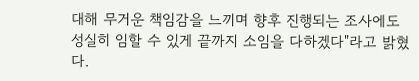대해 무거운 책임감을 느끼며 향후 진행되는 조사에도 성실히 임할 수 있게 끝까지 소임을 다하겠다"라고 밝혔다.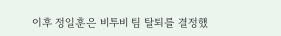이후 정일훈은 비투비 팀 탈퇴를 결정했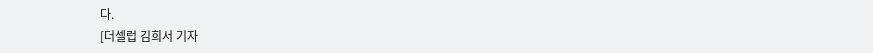다.
[더셀럽 김희서 기자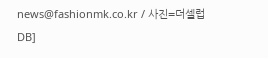news@fashionmk.co.kr / 사진=더셀럽DB]